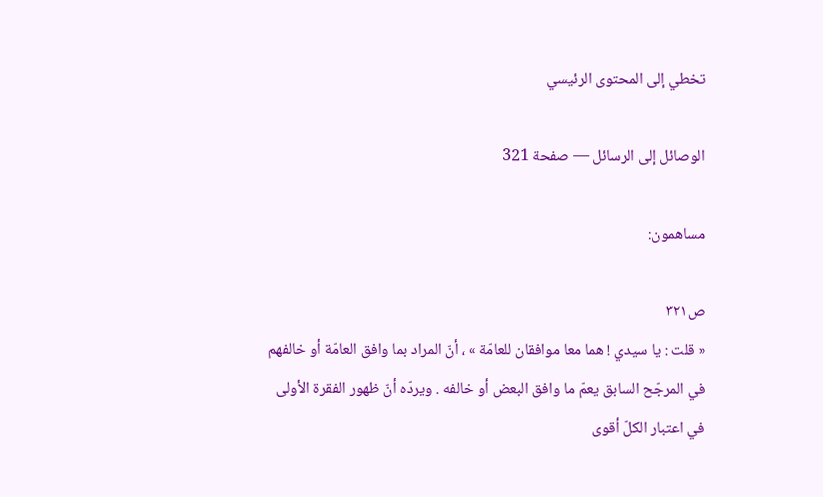تخطي إلى المحتوى الرئيسي

الوصائل إلى الرسائل — صفحة 321

مساهمون:

ص٣٢١
« قلت : يا سيدي ! هما معا موافقان للعامّة » ، أنّ المراد بما وافق العامّة أو خالفهم في المرجّح السابق يعمّ ما وافق البعض أو خالفه . ويردّه أنّ ظهور الفقرة الأولى في اعتبار الكلّ أقوى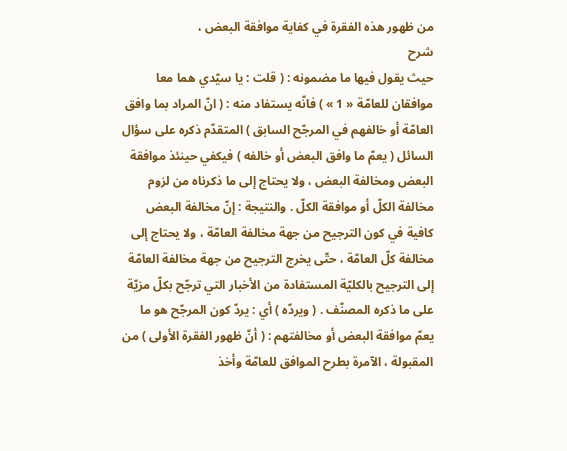من ظهور هذه الفقرة في كفاية موافقة البعض ،
شرح
حيث يقول فيها ما مضمونه : ( قلت : يا سيّدي هما معا موافقان للعامّة « 1 » ) فانّه يستفاد منه : ( انّ المراد بما وافق العامّة أو خالفهم في المرجّح السابق ) المتقدّم ذكره على سؤال السائل ( يعمّ ما وافق البعض أو خالفه ) فيكفي حينئذ موافقة البعض ومخالفة البعض ، ولا يحتاج إلى ما ذكرناه من لزوم مخالفة الكلّ أو موافقة الكلّ . والنتيجة : إنّ مخالفة البعض كافية في كون الترجيح من جهة مخالفة العامّة ، ولا يحتاج إلى مخالفة كلّ العامّة ، حتّى يخرج الترجيح من جهة مخالفة العامّة إلى الترجيح بالكليّة المستفادة من الأخبار التي ترجّح بكلّ مزيّة على ما ذكره المصنّف . ( ويردّه ) أي : يردّ كون المرجّح هو ما يعمّ موافقة البعض أو مخالفتهم : ( أنّ ظهور الفقرة الأولى ) من المقبولة ، الآمرة بطرح الموافق للعامّة وأخذ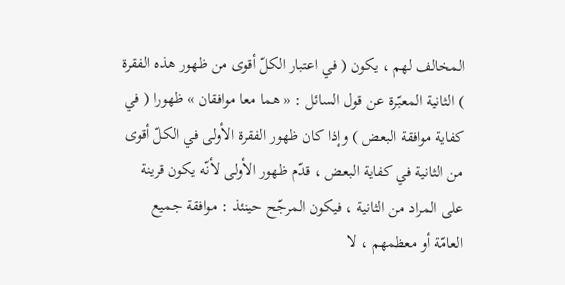المخالف لهم ، يكون ( في اعتبار الكلّ أقوى من ظهور هذه الفقرة ) الثانية المعبّرة عن قول السائل : « هما معا موافقان » ظهورا ( في كفاية موافقة البعض ) وإذا كان ظهور الفقرة الأولى في الكلّ أقوى من الثانية في كفاية البعض ، قدّم ظهور الأولى لأنّه يكون قرينة على المراد من الثانية ، فيكون المرجّح حينئذ : موافقة جميع العامّة أو معظمهم ، لا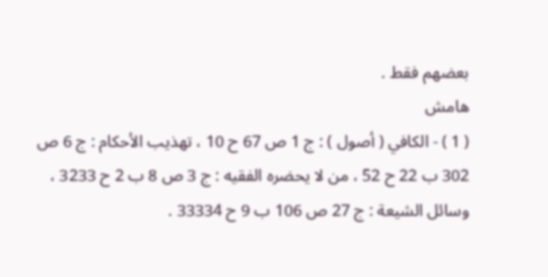بعضهم فقط .
هامش
( 1 ) - الكافي ( أصول ) : ج 1 ص 67 ح 10 ، تهذيب الأحكام : ج 6 ص 302 ب 22 ح 52 ، من لا يحضره الفقيه : ج 3 ص 8 ب 2 ح 3233 ، وسائل الشيعة : ج 27 ص 106 ب 9 ح 33334 .